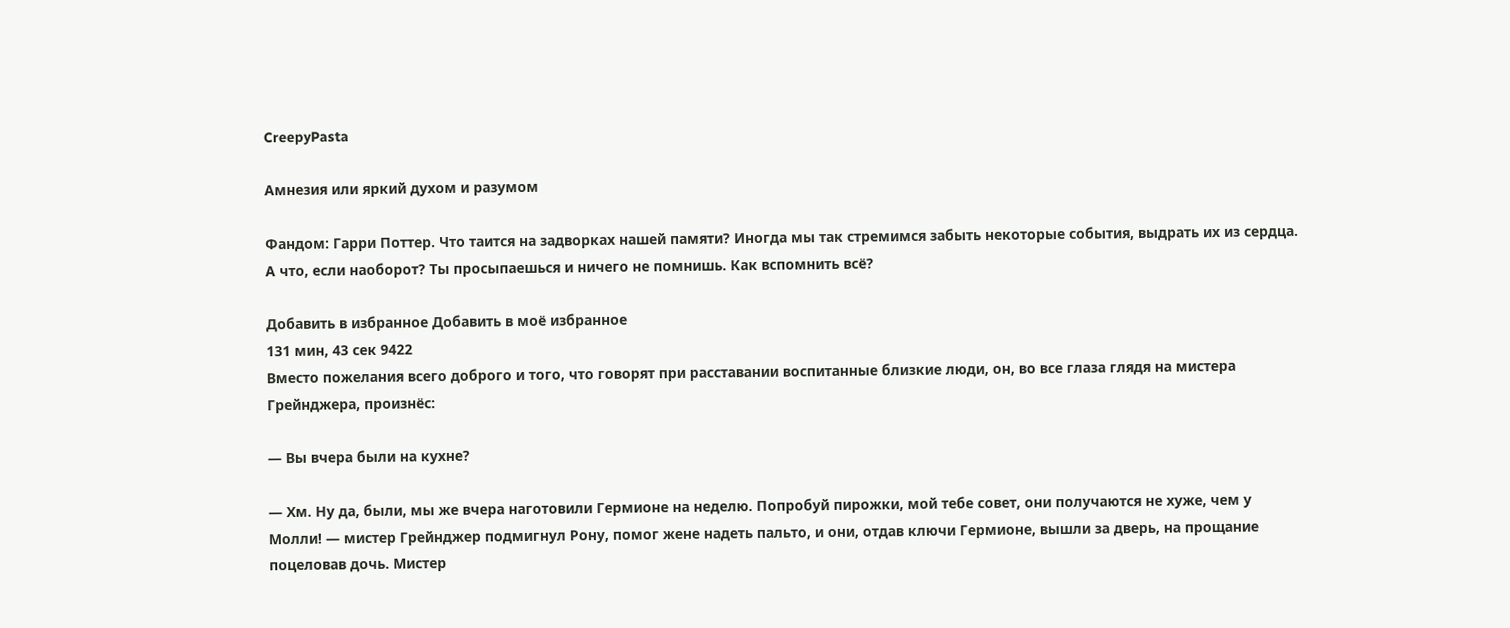CreepyPasta

Амнезия или яркий духом и разумом

Фандом: Гарри Поттер. Что таится на задворках нашей памяти? Иногда мы так стремимся забыть некоторые события, выдрать их из сердца. А что, если наоборот? Ты просыпаешься и ничего не помнишь. Как вспомнить всё?

Добавить в избранное Добавить в моё избранное
131 мин, 43 сек 9422
Вместо пожелания всего доброго и того, что говорят при расставании воспитанные близкие люди, он, во все глаза глядя на мистера Грейнджера, произнёс:

— Вы вчера были на кухне?

— Хм. Ну да, были, мы же вчера наготовили Гермионе на неделю. Попробуй пирожки, мой тебе совет, они получаются не хуже, чем у Молли! — мистер Грейнджер подмигнул Рону, помог жене надеть пальто, и они, отдав ключи Гермионе, вышли за дверь, на прощание поцеловав дочь. Мистер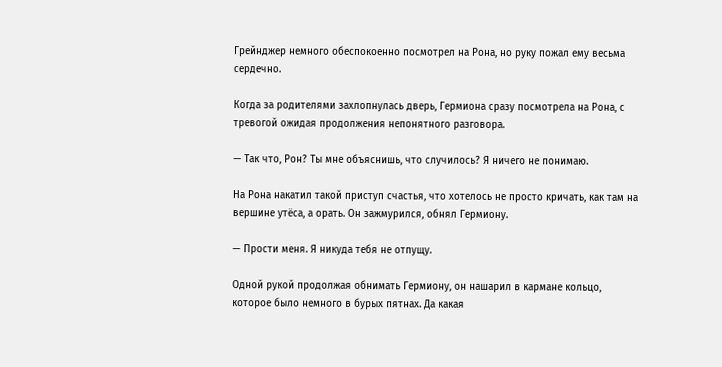Грейнджер немного обеспокоенно посмотрел на Рона, но руку пожал ему весьма сердечно.

Когда за родителями захлопнулась дверь, Гермиона сразу посмотрела на Рона, с тревогой ожидая продолжения непонятного разговора.

— Так что, Рон? Ты мне объяснишь, что случилось? Я ничего не понимаю.

На Рона накатил такой приступ счастья, что хотелось не просто кричать, как там на вершине утёса, а орать. Он зажмурился, обнял Гермиону.

— Прости меня. Я никуда тебя не отпущу.

Одной рукой продолжая обнимать Гермиону, он нашарил в кармане кольцо, которое было немного в бурых пятнах. Да какая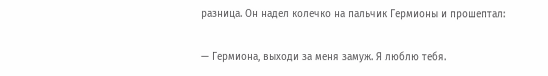разница. Он надел колечко на пальчик Гермионы и прошептал:

— Гермиона, выходи за меня замуж. Я люблю тебя.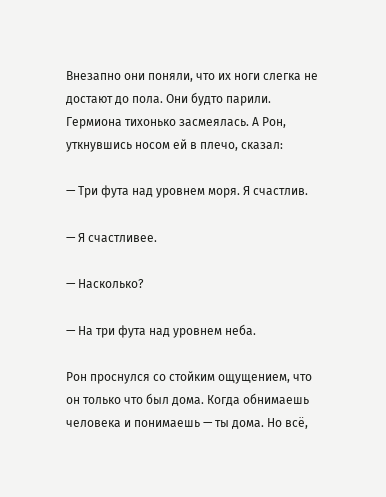Внезапно они поняли, что их ноги слегка не достают до пола. Они будто парили. Гермиона тихонько засмеялась. А Рон, уткнувшись носом ей в плечо, сказал:

— Три фута над уровнем моря. Я счастлив.

— Я счастливее.

— Насколько?

— На три фута над уровнем неба.

Рон проснулся со стойким ощущением, что он только что был дома. Когда обнимаешь человека и понимаешь — ты дома. Но всё,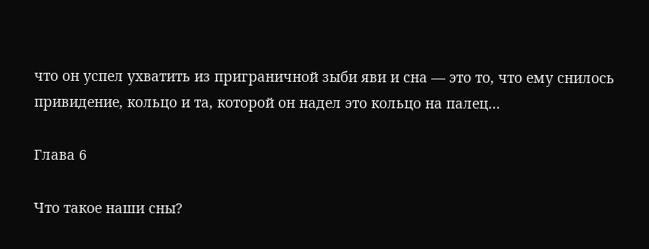что он успел ухватить из приграничной зыби яви и сна — это то, что ему снилось привидение, кольцо и та, которой он надел это кольцо на палец…

Глава 6

Что такое наши сны?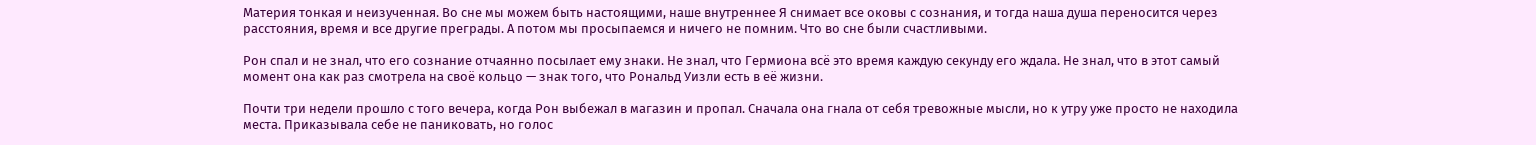Материя тонкая и неизученная. Во сне мы можем быть настоящими, наше внутреннее Я снимает все оковы с сознания, и тогда наша душа переносится через расстояния, время и все другие преграды. А потом мы просыпаемся и ничего не помним. Что во сне были счастливыми.

Рон спал и не знал, что его сознание отчаянно посылает ему знаки. Не знал, что Гермиона всё это время каждую секунду его ждала. Не знал, что в этот самый момент она как раз смотрела на своё кольцо — знак того, что Рональд Уизли есть в её жизни.

Почти три недели прошло с того вечера, когда Рон выбежал в магазин и пропал. Сначала она гнала от себя тревожные мысли, но к утру уже просто не находила места. Приказывала себе не паниковать, но голос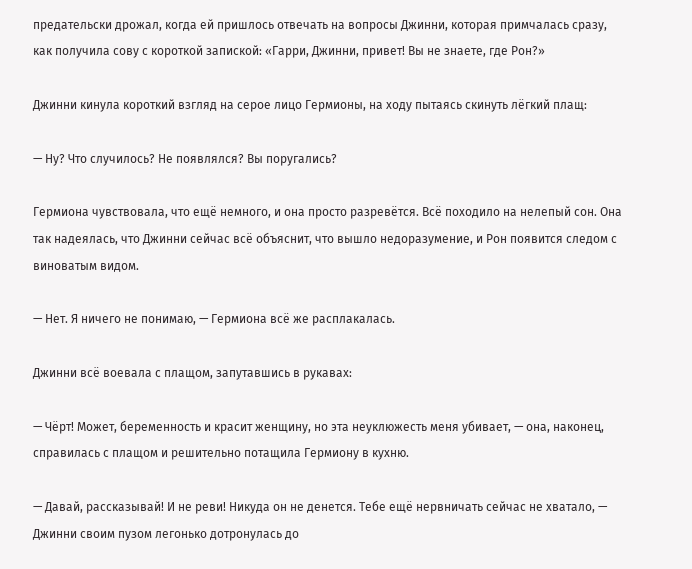предательски дрожал, когда ей пришлось отвечать на вопросы Джинни, которая примчалась сразу, как получила сову с короткой запиской: «Гарри, Джинни, привет! Вы не знаете, где Рон?»

Джинни кинула короткий взгляд на серое лицо Гермионы, на ходу пытаясь скинуть лёгкий плащ:

— Ну? Что случилось? Не появлялся? Вы поругались?

Гермиона чувствовала, что ещё немного, и она просто разревётся. Всё походило на нелепый сон. Она так надеялась, что Джинни сейчас всё объяснит, что вышло недоразумение, и Рон появится следом с виноватым видом.

— Нет. Я ничего не понимаю, — Гермиона всё же расплакалась.

Джинни всё воевала с плащом, запутавшись в рукавах:

— Чёрт! Может, беременность и красит женщину, но эта неуклюжесть меня убивает, — она, наконец, справилась с плащом и решительно потащила Гермиону в кухню.

— Давай, рассказывай! И не реви! Никуда он не денется. Тебе ещё нервничать сейчас не хватало, — Джинни своим пузом легонько дотронулась до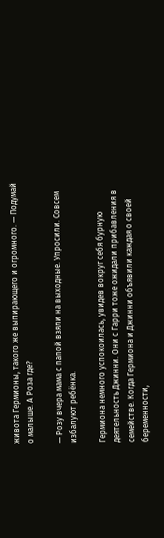живота Гермионы, такого же выпирающего и огромного. — Подумай о малыше. А Роза где?

— Розу вчера мама с папой взяли на выходные. Упросили. Совсем избалуют ребёнка.

Гермиона немного успокоилась, увидев вокруг себя бурную деятельность Джинни. Они с Гарри тоже ожидали прибавления в семействе. Когда Гермиона и Джинни объявили каждая о своей беременности,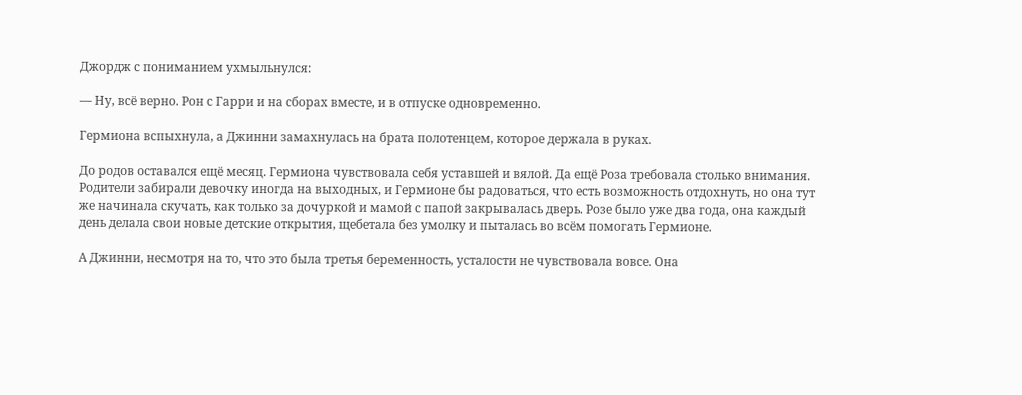Джордж с пониманием ухмыльнулся:

— Ну, всё верно. Рон с Гарри и на сборах вместе, и в отпуске одновременно.

Гермиона вспыхнула, а Джинни замахнулась на брата полотенцем, которое держала в руках.

До родов оставался ещё месяц. Гермиона чувствовала себя уставшей и вялой. Да ещё Роза требовала столько внимания. Родители забирали девочку иногда на выходных, и Гермионе бы радоваться, что есть возможность отдохнуть, но она тут же начинала скучать, как только за дочуркой и мамой с папой закрывалась дверь. Розе было уже два года, она каждый день делала свои новые детские открытия, щебетала без умолку и пыталась во всём помогать Гермионе.

А Джинни, несмотря на то, что это была третья беременность, усталости не чувствовала вовсе. Она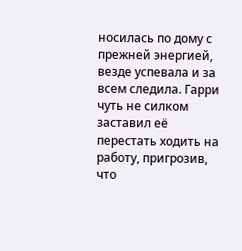носилась по дому с прежней энергией, везде успевала и за всем следила. Гарри чуть не силком заставил её перестать ходить на работу, пригрозив, что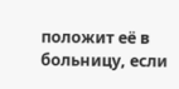положит её в больницу, если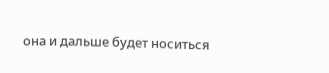она и дальше будет носиться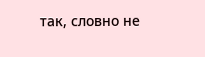так, словно не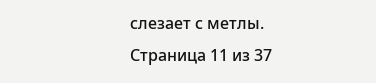слезает с метлы.
Страница 11 из 37